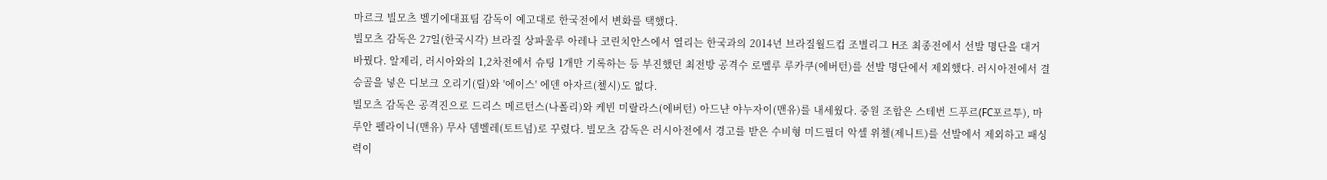마르크 빌모츠 벨기에대표팀 감독이 예고대로 한국전에서 변화를 택했다.
빌모츠 감독은 27일(한국시각) 브라질 상파울루 아레나 코린치안스에서 열리는 한국과의 2014년 브라질월드컵 조별리그 H조 최종전에서 선발 명단을 대거 바꿨다. 알제리, 러시아와의 1,2차전에서 슈팅 1개만 기록하는 등 부진했던 최전방 공격수 로멜루 루카쿠(에버턴)를 선발 명단에서 제외했다. 러시아전에서 결승골을 넣은 디보크 오리기(릴)와 '에이스' 에덴 아자르(첼시)도 없다.
빌모츠 감독은 공격진으로 드리스 메르턴스(나폴리)와 케빈 미랄라스(에버턴) 아드냔 야누자이(맨유)를 내세웠다. 중원 조합은 스테번 드푸르(FC포르투), 마루안 펠라이니(맨유) 무사 뎀벨레(토트넘)로 꾸렸다. 빌모츠 감독은 러시아전에서 경고를 받은 수비형 미드필더 악셀 위첼(제니트)를 선발에서 제외하고 패싱력이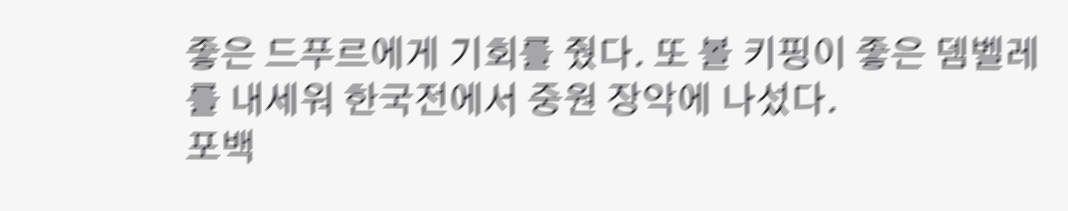좋은 드푸르에게 기회를 줬다. 또 볼 키핑이 좋은 뎀벨레를 내세워 한국전에서 중원 장악에 나섰다.
포백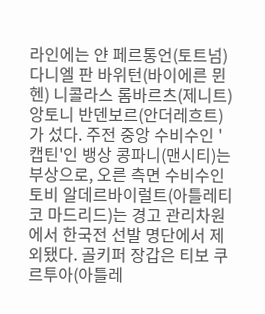라인에는 얀 페르통언(토트넘) 다니엘 판 바위턴(바이에른 뮌헨) 니콜라스 롬바르츠(제니트) 앙토니 반덴보르(안더레흐트)가 섰다. 주전 중앙 수비수인 '캡틴'인 뱅상 콩파니(맨시티)는 부상으로, 오른 측면 수비수인 토비 알데르바이럴트(아틀레티코 마드리드)는 경고 관리차원에서 한국전 선발 명단에서 제외됐다. 골키퍼 장갑은 티보 쿠르투아(아틀레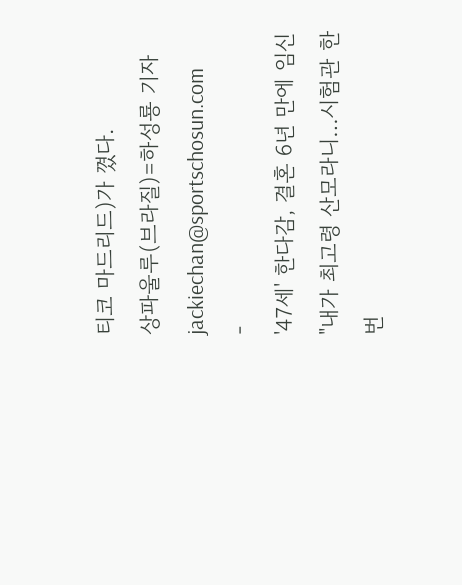티코 마드리드)가 꼈다.
상파울루(브라질)=하성룡 기자 jackiechan@sportschosun.com
-
'47세' 한다감, 결혼 6년 만에 임신 "내가 최고령 산모라니…시험관 한 번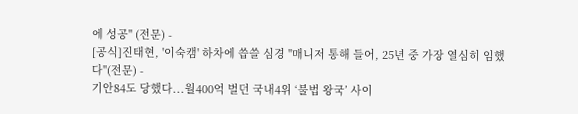에 성공" (전문) -
[공식]진태현, '이숙캠' 하차에 씁쓸 심경 "매니저 통해 들어, 25년 중 가장 열심히 임했다"(전문) -
기안84도 당했다...월400억 벌던 국내4위 ‘불법 왕국’ 사이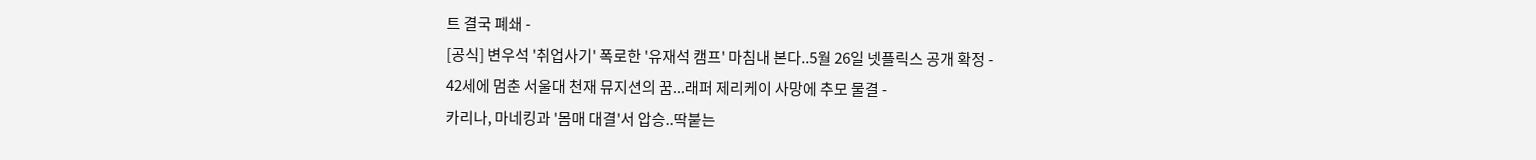트 결국 폐쇄 -
[공식] 변우석 '취업사기' 폭로한 '유재석 캠프' 마침내 본다..5월 26일 넷플릭스 공개 확정 -
42세에 멈춘 서울대 천재 뮤지션의 꿈...래퍼 제리케이 사망에 추모 물결 -
카리나, 마네킹과 '몸매 대결'서 압승..딱붙는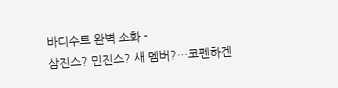바디수트 완벽 소화 -
삼진스? 민진스? 새 멤버?…코펜하겐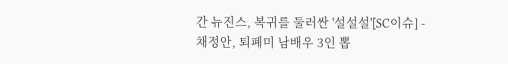간 뉴진스, 복귀를 둘러싼 '설설설'[SC이슈] -
채정안, 퇴폐미 남배우 3인 뽑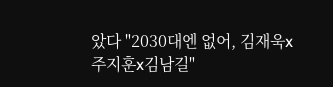았다 "2030대엔 없어, 김재욱x주지훈x김남길"